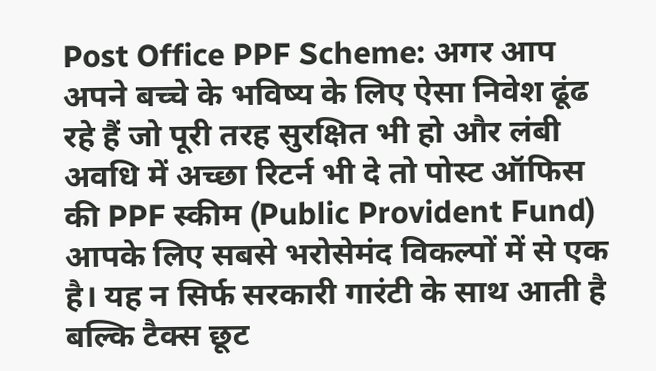Post Office PPF Scheme: अगर आप अपने बच्चे के भविष्य के लिए ऐसा निवेश ढूंढ रहे हैं जो पूरी तरह सुरक्षित भी हो और लंबी अवधि में अच्छा रिटर्न भी दे तो पोस्ट ऑफिस की PPF स्कीम (Public Provident Fund) आपके लिए सबसे भरोसेमंद विकल्पों में से एक है। यह न सिर्फ सरकारी गारंटी के साथ आती है बल्कि टैक्स छूट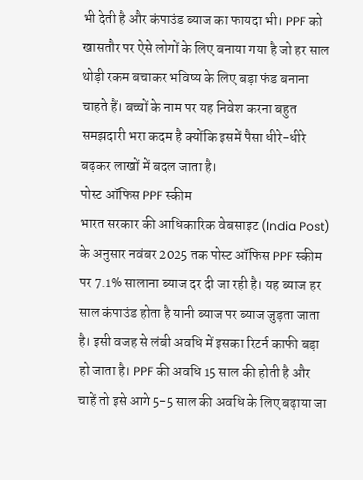भी देती है और कंपाउंड ब्याज का फायदा भी। PPF को खासतौर पर ऐसे लोगों के लिए बनाया गया है जो हर साल थोड़ी रकम बचाकर भविष्य के लिए बड़ा फंड बनाना चाहते हैं। बच्चों के नाम पर यह निवेश करना बहुत समझदारी भरा कदम है क्योंकि इसमें पैसा धीरे-धीरे बढ़कर लाखों में बदल जाता है।
पोस्ट ऑफिस PPF स्कीम
भारत सरकार की आधिकारिक वेबसाइट (India Post) के अनुसार नवंबर 2025 तक पोस्ट ऑफिस PPF स्कीम पर 7.1% सालाना ब्याज दर दी जा रही है। यह ब्याज हर साल कंपाउंड होता है यानी ब्याज पर ब्याज जुड़ता जाता है। इसी वजह से लंबी अवधि में इसका रिटर्न काफी बड़ा हो जाता है। PPF की अवधि 15 साल की होती है और चाहें तो इसे आगे 5-5 साल की अवधि के लिए बढ़ाया जा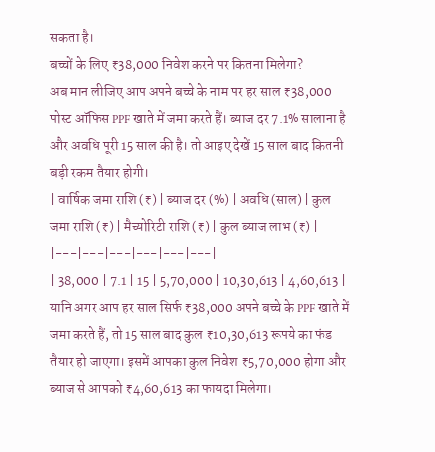सकता है।
बच्चों के लिए ₹38,000 निवेश करने पर कितना मिलेगा?
अब मान लीजिए आप अपने बच्चे के नाम पर हर साल ₹38,000 पोस्ट ऑफिस PPF खाते में जमा करते हैं। ब्याज दर 7.1% सालाना है और अवधि पूरी 15 साल की है। तो आइए देखें 15 साल बाद कितनी बड़ी रकम तैयार होगी।
| वार्षिक जमा राशि (₹) | ब्याज दर (%) | अवधि (साल) | कुल जमा राशि (₹) | मैच्योरिटी राशि (₹) | कुल ब्याज लाभ (₹) |
|---|---|---|---|---|---|
| 38,000 | 7.1 | 15 | 5,70,000 | 10,30,613 | 4,60,613 |
यानि अगर आप हर साल सिर्फ ₹38,000 अपने बच्चे के PPF खाते में जमा करते हैं, तो 15 साल बाद कुल ₹10,30,613 रूपये का फंड तैयार हो जाएगा। इसमें आपका कुल निवेश ₹5,70,000 होगा और ब्याज से आपको ₹4,60,613 का फायदा मिलेगा।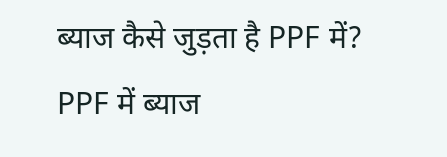ब्याज कैसे जुड़ता है PPF में?
PPF में ब्याज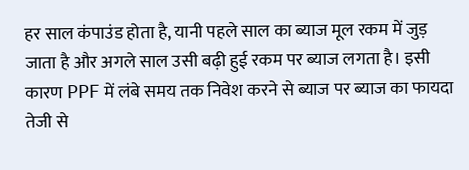हर साल कंपाउंड होता है, यानी पहले साल का ब्याज मूल रकम में जुड़ जाता है और अगले साल उसी बढ़ी हुई रकम पर ब्याज लगता है। इसी कारण PPF में लंबे समय तक निवेश करने से ब्याज पर ब्याज का फायदा तेजी से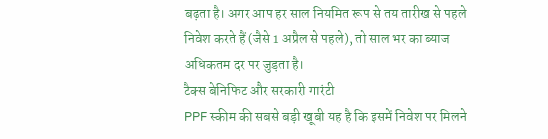बढ़ता है। अगर आप हर साल नियमित रूप से तय तारीख से पहले निवेश करते हैं (जैसे 1 अप्रैल से पहले), तो साल भर का ब्याज अधिकतम दर पर जुड़ता है।
टैक्स बेनिफिट और सरकारी गारंटी
PPF स्कीम की सबसे बड़ी खूबी यह है कि इसमें निवेश पर मिलने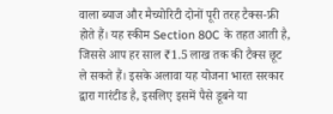वाला ब्याज और मैच्योरिटी दोनों पूरी तरह टैक्स-फ्री होते हैं। यह स्कीम Section 80C के तहत आती है, जिससे आप हर साल ₹1.5 लाख तक की टैक्स छूट ले सकते हैं। इसके अलावा यह योजना भारत सरकार द्वारा गारंटीड है, इसलिए इसमें पैसे डूबने या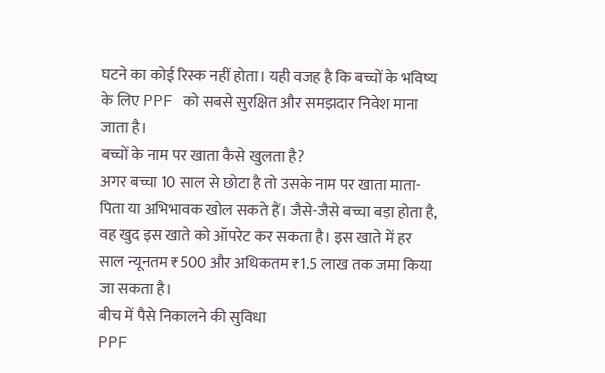घटने का कोई रिस्क नहीं होता। यही वजह है कि बच्चों के भविष्य के लिए PPF को सबसे सुरक्षित और समझदार निवेश माना जाता है।
बच्चों के नाम पर खाता कैसे खुलता है?
अगर बच्चा 10 साल से छोटा है तो उसके नाम पर खाता माता-पिता या अभिभावक खोल सकते हैं। जैसे-जैसे बच्चा बड़ा होता है, वह खुद इस खाते को ऑपरेट कर सकता है। इस खाते में हर साल न्यूनतम ₹500 और अधिकतम ₹1.5 लाख तक जमा किया जा सकता है।
बीच में पैसे निकालने की सुविधा
PPF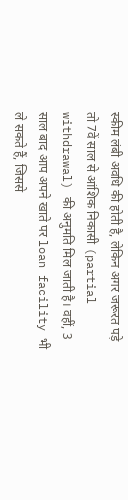स्कीम लंबी अवधि की होती है, लेकिन अगर जरूरत पड़े तो 7वें साल से आंशिक निकासी (partial withdrawal) की अनुमति मिल जाती है। वहीं, 3 साल बाद आप अपने खाते पर loan facility भी ले सकते हैं, जिससे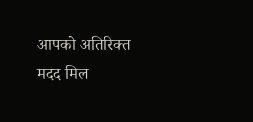आपको अतिरिक्त मदद मिल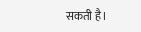सकती है।